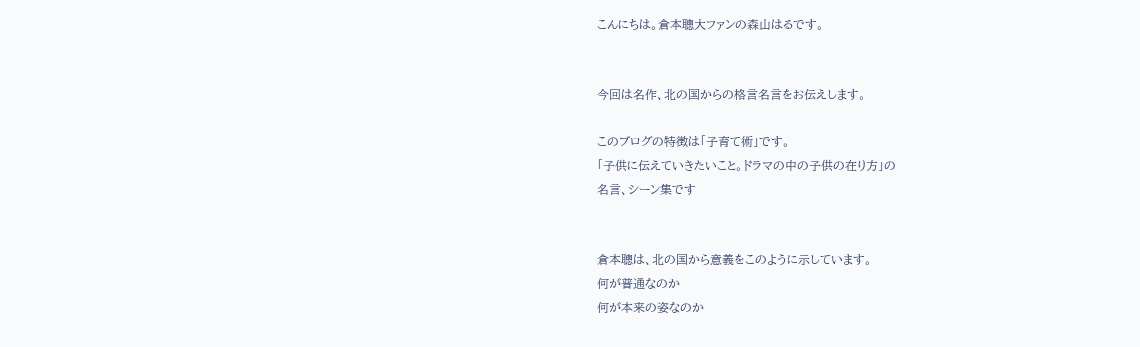こんにちは。倉本聰大ファンの森山はるです。


今回は名作、北の国からの格言名言をお伝えします。

このブログの特徴は「子育て術」です。
「子供に伝えていきたいこと。ドラマの中の子供の在り方」の
名言、シーン集です


倉本聰は、北の国から意義をこのように示しています。
何が普通なのか
何が本来の姿なのか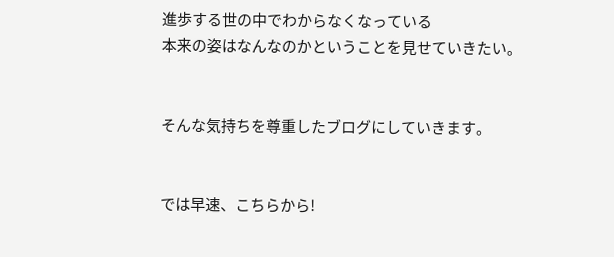進歩する世の中でわからなくなっている
本来の姿はなんなのかということを見せていきたい。


そんな気持ちを尊重したブログにしていきます。


では早速、こちらから!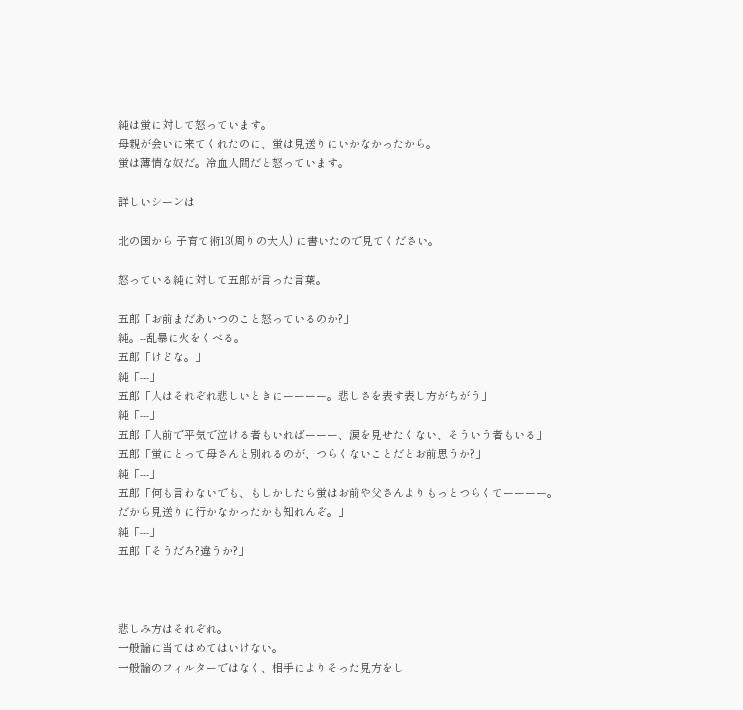純は蛍に対して怒っています。
母親が会いに来てくれたのに、蛍は見送りにいかなかったから。
蛍は薄情な奴だ。冷血人間だと怒っています。

詳しいシーンは

北の国から 子育て術13(周りの大人) に書いたので見てください。

怒っている純に対して五郎が言った言葉。

五郎「お前まだあいつのこと怒っているのか?」
純。--乱暴に火をくべる。
五郎「けどな。」
純「---」
五郎「人はそれぞれ悲しいときにーーーー。悲しさを表す表し方がちがう」
純「---」
五郎「人前で平気で泣ける者もいればーーー、涙を見せたくない、そういう者もいる」
五郎「蛍にとって母さんと別れるのが、つらくないことだとお前思うか?」
純「---」
五郎「何も言わないでも、もしかしたら蛍はお前や父さんよりもっとつらくてーーーー。
だから見送りに行かなかったかも知れんぞ。」
純「---」
五郎「そうだろ?違うか?」



悲しみ方はそれぞれ。
一般論に当てはめてはいけない。
一般論のフィルターではなく、相手によりそった見方をし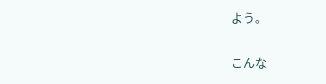よう。


こんな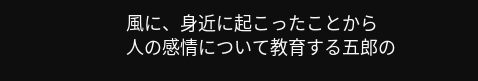風に、身近に起こったことから
人の感情について教育する五郎の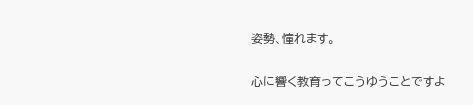姿勢、憧れます。

心に響く教育ってこうゆうことですよ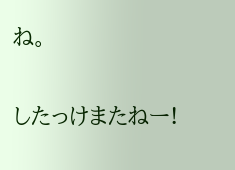ね。

したっけまたねー!